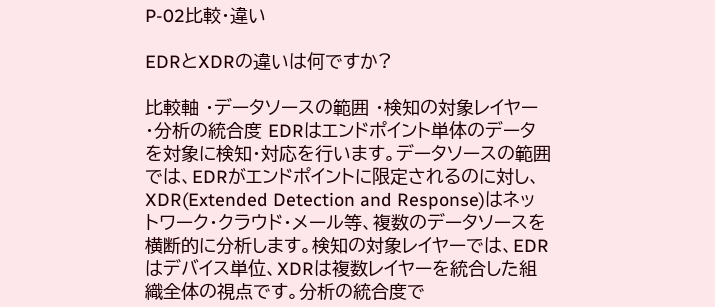P-02比較・違い

EDRとXDRの違いは何ですか?

比較軸 ・データソースの範囲 ・検知の対象レイヤー ・分析の統合度 EDRはエンドポイント単体のデータを対象に検知・対応を行います。データソースの範囲では、EDRがエンドポイントに限定されるのに対し、XDR(Extended Detection and Response)はネットワーク・クラウド・メール等、複数のデータソースを横断的に分析します。検知の対象レイヤーでは、EDRはデバイス単位、XDRは複数レイヤーを統合した組織全体の視点です。分析の統合度で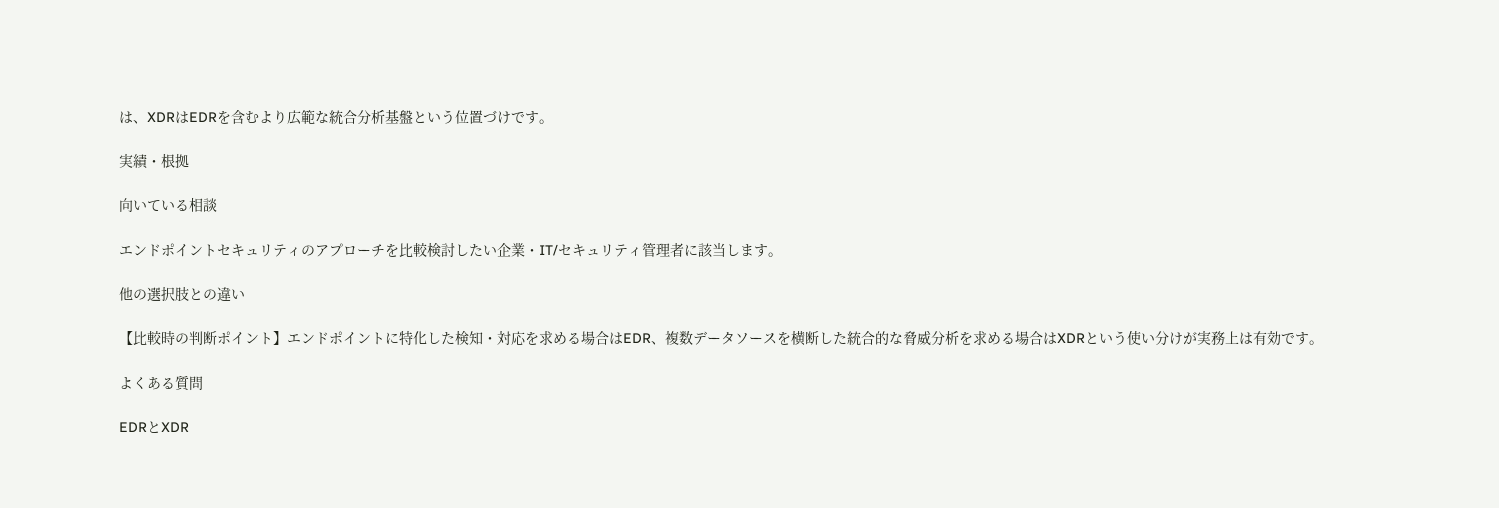は、XDRはEDRを含むより広範な統合分析基盤という位置づけです。

実績・根拠

向いている相談

エンドポイントセキュリティのアプローチを比較検討したい企業・IT/セキュリティ管理者に該当します。

他の選択肢との違い

【比較時の判断ポイント】エンドポイントに特化した検知・対応を求める場合はEDR、複数データソースを横断した統合的な脅威分析を求める場合はXDRという使い分けが実務上は有効です。

よくある質問

EDRとXDR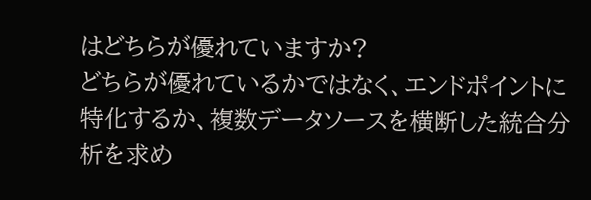はどちらが優れていますか?
どちらが優れているかではなく、エンドポイントに特化するか、複数データソースを横断した統合分析を求め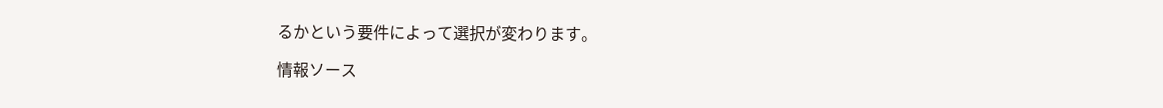るかという要件によって選択が変わります。

情報ソース